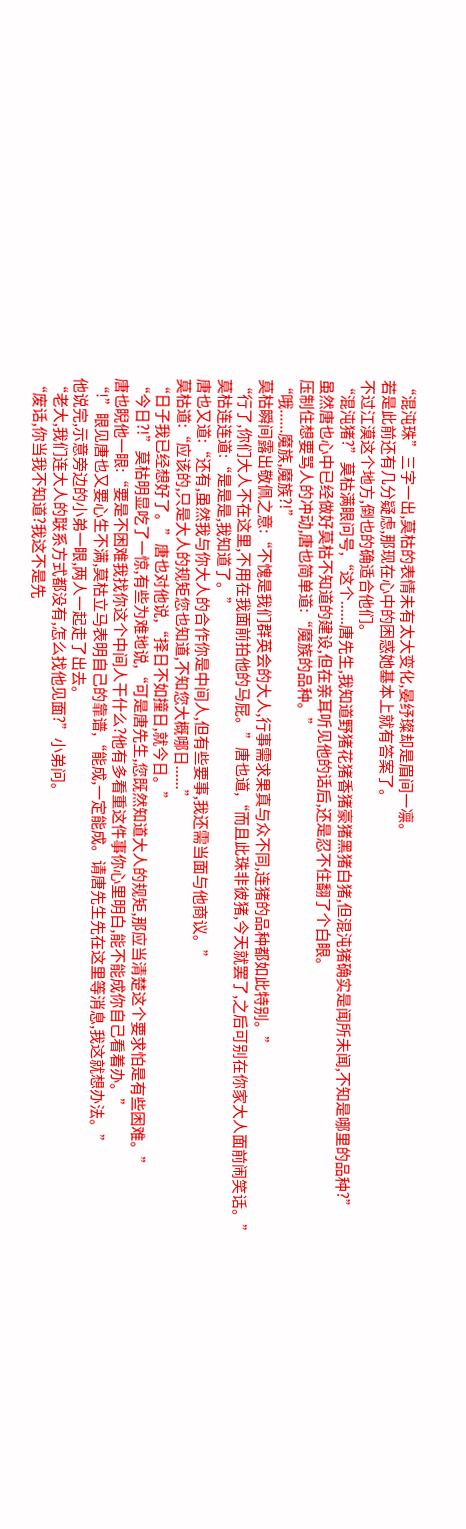“混沌珠”三字一出,莫枯的表情未有太大变化,晏纾璨却是眉间一凛。
若是此前还有几分疑虑,那现在心中的困惑她基本上就有答案了。
不过江漠这个地方,倒也的确适合他们。
“混沌猪?”莫枯满眼问号,“这个......唐先生,我知道野猪花猪香猪豪猪黑猪白猪,但混沌猪确实是闻所未闻,不知是哪里的品种?”
虽然唐也心中已经做好莫枯不知道的建设,但在亲耳听见他的话后,还是忍不住翻了个白眼。
压制住想要骂人的冲动,唐也简单道:“魔族的品种。”
“哦......魔族,魔族?!”
莫枯瞬间露出敬佩之意:“不愧是我们群英会的大人,行事需求果真与众不同,连猪的品种都如此特别。”
“行了,你们大人不在这里,不用在我面前拍他的马屁。”唐也道,“而且此珠非彼猪,今天就罢了,之后可别在你家大人面前闹笑话。”
莫枯连连道:“是是是,我知道了。”
唐也又道:“还有,虽然我与你大人的合作你是中间人,但有些要事,我还需当面与他商议。”
莫枯道:“应该的,只是大人的规矩您也知道,不知您大概哪日......”
“日子我已经想好了。”唐也对他说,“择日不如撞日,就今日。”
“今日?!”莫枯明显吃了一惊,有些为难地说,“可是唐先生,您既然知道大人的规矩,那应当清楚这个要求怕是有些困难。”
唐也睨他一眼:“要是不困难我找你这个中间人干什么?他有多看重这件事你心里明白,能不能成你自己看着办。”
“!”眼见唐也又要心生不满,莫枯立马表明自己的靠谱,“能成,一定能成。请唐先生先在这里等消息,我这就想办法。”
他说完,示意旁边的小弟一眼,两人一起走了出去。
“老大,我们连大人的联系方式都没有,怎么找他见面?”小弟问。
“废话,你当我不知道?我这不是先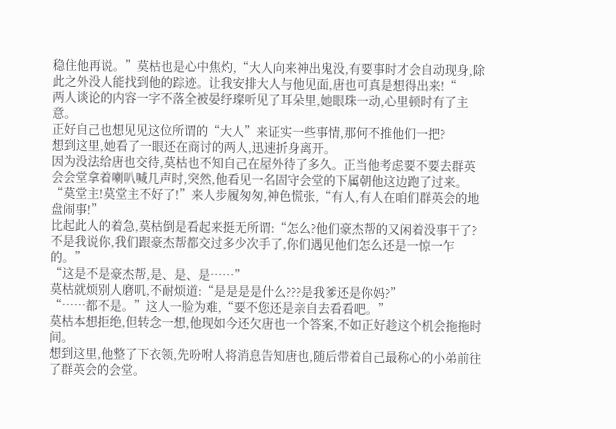稳住他再说。”莫枯也是心中焦灼,“大人向来神出鬼没,有要事时才会自动现身,除此之外没人能找到他的踪迹。让我安排大人与他见面,唐也可真是想得出来!“
两人谈论的内容一字不落全被晏纾璨听见了耳朵里,她眼珠一动,心里顿时有了主意。
正好自己也想见见这位所谓的“大人”来证实一些事情,那何不推他们一把?
想到这里,她看了一眼还在商讨的两人,迅速折身离开。
因为没法给唐也交待,莫枯也不知自己在屋外待了多久。正当他考虑要不要去群英会会堂拿着喇叭喊几声时,突然,他看见一名固守会堂的下属朝他这边跑了过来。
“莫堂主!莫堂主不好了!”来人步履匆匆,神色慌张,“有人,有人在咱们群英会的地盘闹事!”
比起此人的着急,莫枯倒是看起来挺无所谓:“怎么?他们豪杰帮的又闲着没事干了?不是我说你,我们跟豪杰帮都交过多少次手了,你们遇见他们怎么还是一惊一乍的。”
“这是不是豪杰帮,是、是、是……”
莫枯就烦别人磨叽,不耐烦道:“是是是是什么???是我爹还是你妈?”
“……都不是。”这人一脸为难,“要不您还是亲自去看看吧。”
莫枯本想拒绝,但转念一想,他现如今还欠唐也一个答案,不如正好趁这个机会拖拖时间。
想到这里,他整了下衣领,先吩咐人将消息告知唐也,随后带着自己最称心的小弟前往了群英会的会堂。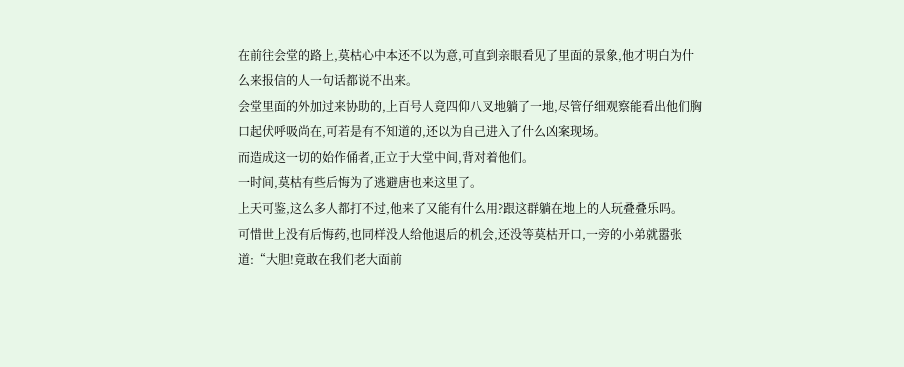在前往会堂的路上,莫枯心中本还不以为意,可直到亲眼看见了里面的景象,他才明白为什么来报信的人一句话都说不出来。
会堂里面的外加过来协助的,上百号人竟四仰八叉地躺了一地,尽管仔细观察能看出他们胸口起伏呼吸尚在,可若是有不知道的,还以为自己进入了什么凶案现场。
而造成这一切的始作俑者,正立于大堂中间,背对着他们。
一时间,莫枯有些后悔为了逃避唐也来这里了。
上天可鉴,这么多人都打不过,他来了又能有什么用?跟这群躺在地上的人玩叠叠乐吗。
可惜世上没有后悔药,也同样没人给他退后的机会,还没等莫枯开口,一旁的小弟就嚣张道:“大胆!竟敢在我们老大面前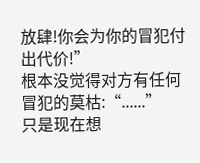放肆!你会为你的冒犯付出代价!”
根本没觉得对方有任何冒犯的莫枯:“......”
只是现在想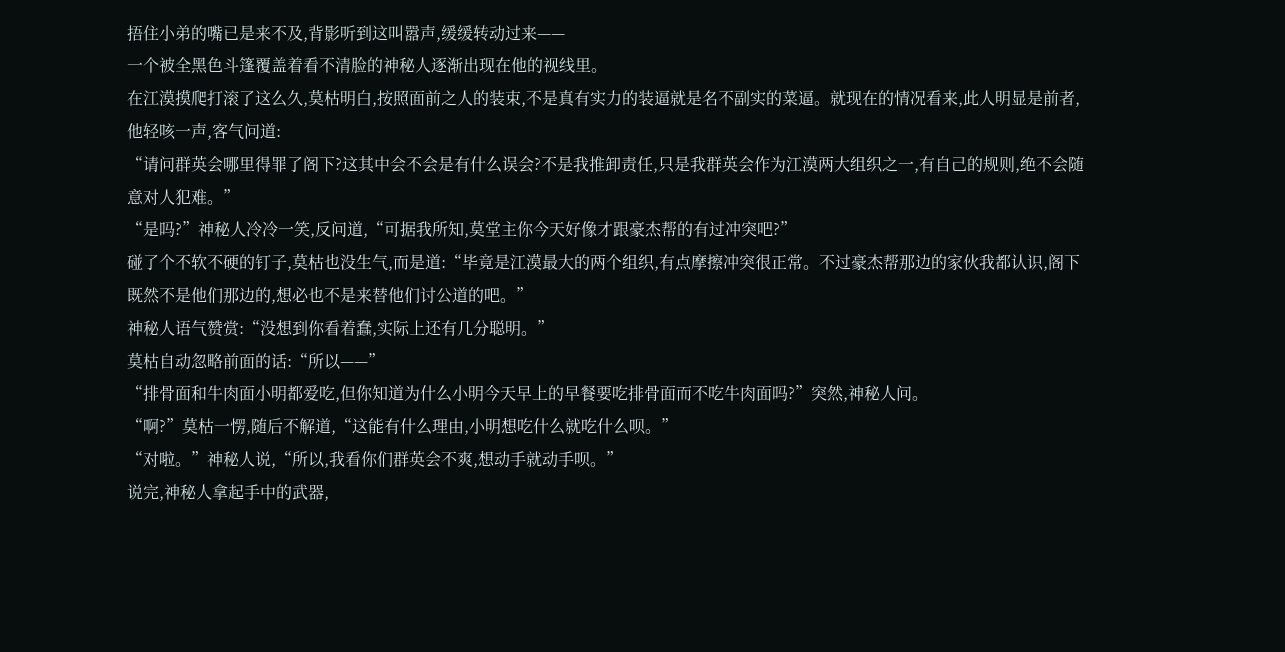捂住小弟的嘴已是来不及,背影听到这叫嚣声,缓缓转动过来——
一个被全黑色斗篷覆盖着看不清脸的神秘人逐渐出现在他的视线里。
在江漠摸爬打滚了这么久,莫枯明白,按照面前之人的装束,不是真有实力的装逼就是名不副实的菜逼。就现在的情况看来,此人明显是前者,他轻咳一声,客气问道:
“请问群英会哪里得罪了阁下?这其中会不会是有什么误会?不是我推卸责任,只是我群英会作为江漠两大组织之一,有自己的规则,绝不会随意对人犯难。”
“是吗?”神秘人冷冷一笑,反问道,“可据我所知,莫堂主你今天好像才跟豪杰帮的有过冲突吧?”
碰了个不软不硬的钉子,莫枯也没生气,而是道:“毕竟是江漠最大的两个组织,有点摩擦冲突很正常。不过豪杰帮那边的家伙我都认识,阁下既然不是他们那边的,想必也不是来替他们讨公道的吧。”
神秘人语气赞赏:“没想到你看着蠢,实际上还有几分聪明。”
莫枯自动忽略前面的话:“所以——”
“排骨面和牛肉面小明都爱吃,但你知道为什么小明今天早上的早餐要吃排骨面而不吃牛肉面吗?”突然,神秘人问。
“啊?”莫枯一愣,随后不解道,“这能有什么理由,小明想吃什么就吃什么呗。”
“对啦。”神秘人说,“所以,我看你们群英会不爽,想动手就动手呗。”
说完,神秘人拿起手中的武器,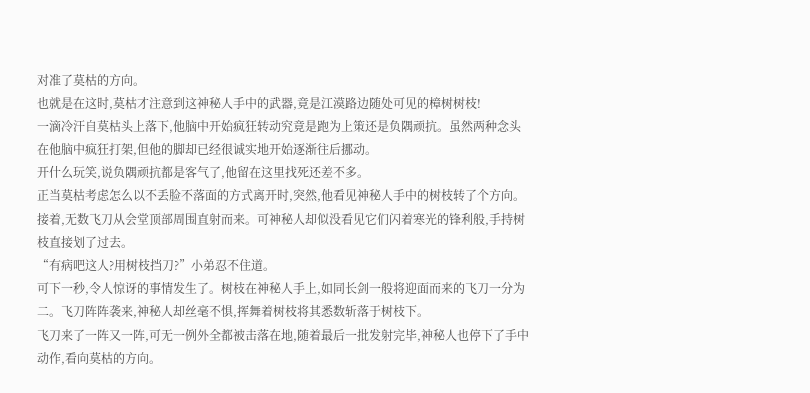对准了莫枯的方向。
也就是在这时,莫枯才注意到这神秘人手中的武器,竟是江漠路边随处可见的樟树树枝!
一滴冷汗自莫枯头上落下,他脑中开始疯狂转动究竟是跑为上策还是负隅顽抗。虽然两种念头在他脑中疯狂打架,但他的脚却已经很诚实地开始逐渐往后挪动。
开什么玩笑,说负隅顽抗都是客气了,他留在这里找死还差不多。
正当莫枯考虑怎么以不丢脸不落面的方式离开时,突然,他看见神秘人手中的树枝转了个方向。接着,无数飞刀从会堂顶部周围直射而来。可神秘人却似没看见它们闪着寒光的锋利般,手持树枝直接划了过去。
“有病吧这人?用树枝挡刀?”小弟忍不住道。
可下一秒,令人惊讶的事情发生了。树枝在神秘人手上,如同长剑一般将迎面而来的飞刀一分为二。飞刀阵阵袭来,神秘人却丝毫不惧,挥舞着树枝将其悉数斩落于树枝下。
飞刀来了一阵又一阵,可无一例外全都被击落在地,随着最后一批发射完毕,神秘人也停下了手中动作,看向莫枯的方向。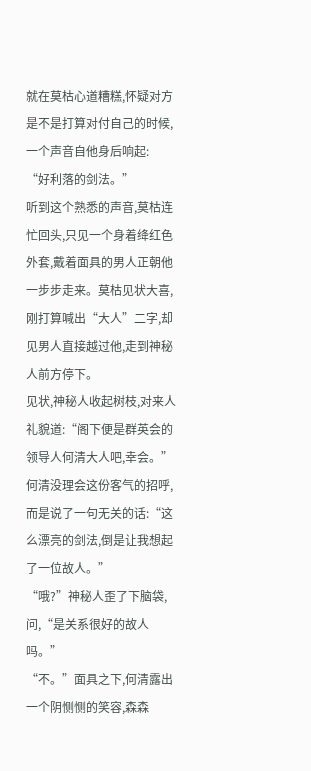就在莫枯心道糟糕,怀疑对方是不是打算对付自己的时候,一个声音自他身后响起:
“好利落的剑法。”
听到这个熟悉的声音,莫枯连忙回头,只见一个身着绛红色外套,戴着面具的男人正朝他一步步走来。莫枯见状大喜,刚打算喊出“大人”二字,却见男人直接越过他,走到神秘人前方停下。
见状,神秘人收起树枝,对来人礼貌道:“阁下便是群英会的领导人何清大人吧,幸会。”
何清没理会这份客气的招呼,而是说了一句无关的话:“这么漂亮的剑法,倒是让我想起了一位故人。”
“哦?”神秘人歪了下脑袋,问,“是关系很好的故人吗。”
“不。”面具之下,何清露出一个阴恻恻的笑容,森森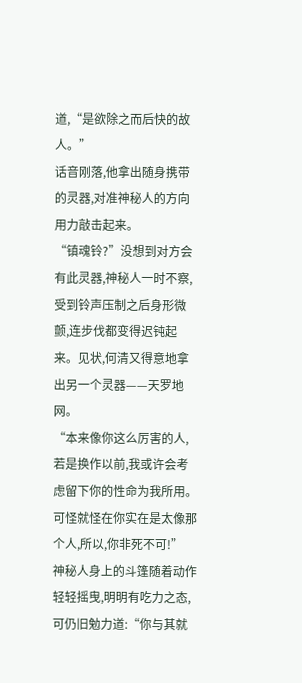道,“是欲除之而后快的故人。”
话音刚落,他拿出随身携带的灵器,对准神秘人的方向用力敲击起来。
“镇魂铃?”没想到对方会有此灵器,神秘人一时不察,受到铃声压制之后身形微颤,连步伐都变得迟钝起来。见状,何清又得意地拿出另一个灵器——天罗地网。
“本来像你这么厉害的人,若是换作以前,我或许会考虑留下你的性命为我所用。可怪就怪在你实在是太像那个人,所以,你非死不可!”
神秘人身上的斗篷随着动作轻轻摇曳,明明有吃力之态,可仍旧勉力道:“你与其就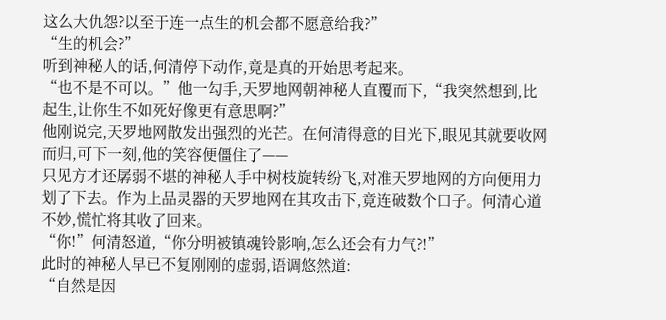这么大仇怨?以至于连一点生的机会都不愿意给我?”
“生的机会?”
听到神秘人的话,何清停下动作,竟是真的开始思考起来。
“也不是不可以。”他一勾手,天罗地网朝神秘人直覆而下,“我突然想到,比起生,让你生不如死好像更有意思啊?”
他刚说完,天罗地网散发出强烈的光芒。在何清得意的目光下,眼见其就要收网而归,可下一刻,他的笑容便僵住了——
只见方才还孱弱不堪的神秘人手中树枝旋转纷飞,对准天罗地网的方向便用力划了下去。作为上品灵器的天罗地网在其攻击下,竟连破数个口子。何清心道不妙,慌忙将其收了回来。
“你!”何清怒道,“你分明被镇魂铃影响,怎么还会有力气?!”
此时的神秘人早已不复刚刚的虚弱,语调悠然道:
“自然是因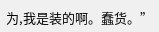为,我是装的啊。蠢货。”